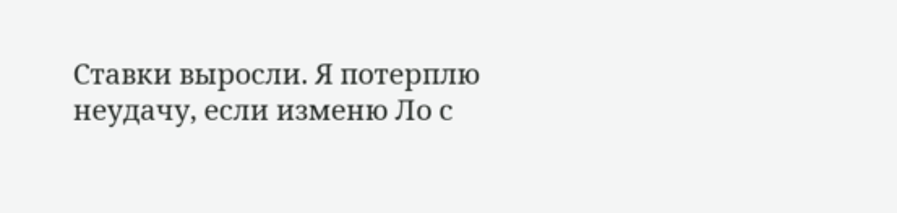Ставки выросли. Я потерплю неудачу, если изменю Ло с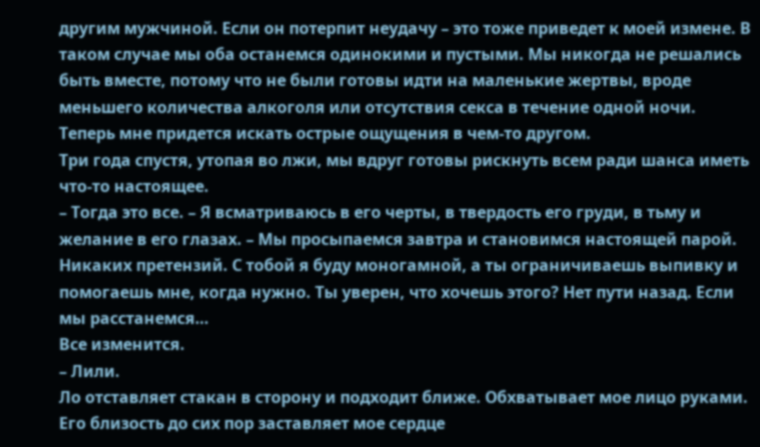другим мужчиной. Если он потерпит неудачу – это тоже приведет к моей измене. В таком случае мы оба останемся одинокими и пустыми. Мы никогда не решались быть вместе, потому что не были готовы идти на маленькие жертвы, вроде меньшего количества алкоголя или отсутствия секса в течение одной ночи. Теперь мне придется искать острые ощущения в чем-то другом.
Три года спустя, утопая во лжи, мы вдруг готовы рискнуть всем ради шанса иметь что-то настоящее.
– Тогда это все. – Я всматриваюсь в его черты, в твердость его груди, в тьму и желание в его глазах. – Мы просыпаемся завтра и становимся настоящей парой. Никаких претензий. С тобой я буду моногамной, а ты ограничиваешь выпивку и помогаешь мне, когда нужно. Ты уверен, что хочешь этого? Нет пути назад. Если мы расстанемся…
Все изменится.
– Лили.
Ло отставляет стакан в сторону и подходит ближе. Обхватывает мое лицо руками. Его близость до сих пор заставляет мое сердце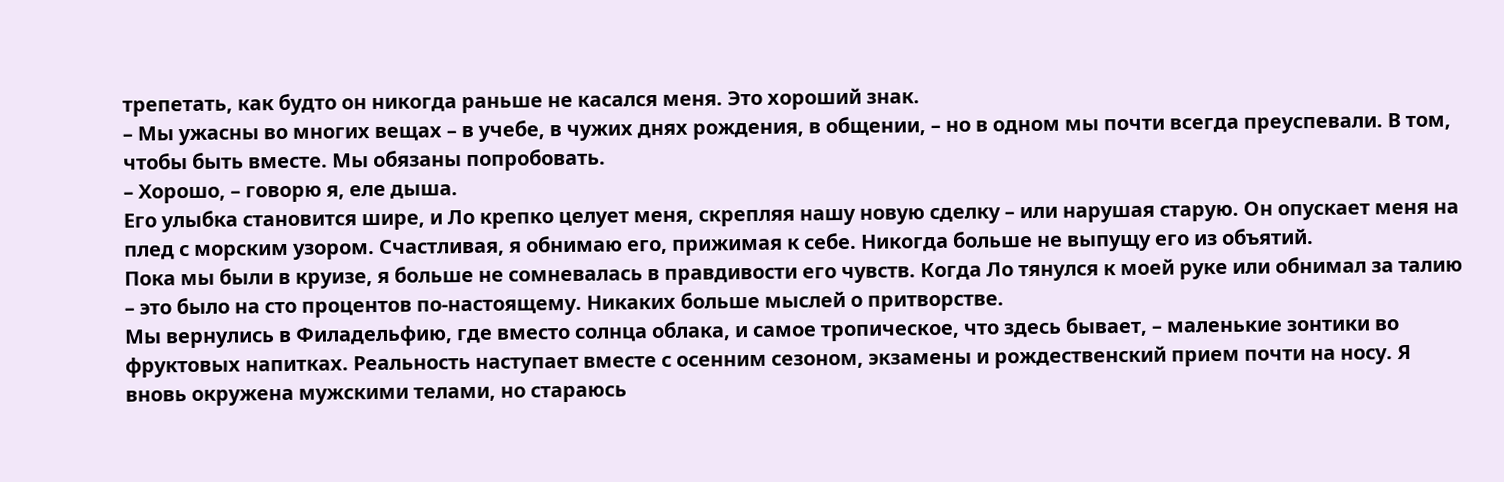трепетать, как будто он никогда раньше не касался меня. Это хороший знак.
– Мы ужасны во многих вещах – в учебе, в чужих днях рождения, в общении, – но в одном мы почти всегда преуспевали. В том, чтобы быть вместе. Мы обязаны попробовать.
– Хорошо, – говорю я, еле дыша.
Его улыбка становится шире, и Ло крепко целует меня, скрепляя нашу новую сделку – или нарушая старую. Он опускает меня на плед с морским узором. Счастливая, я обнимаю его, прижимая к себе. Никогда больше не выпущу его из объятий.
Пока мы были в круизе, я больше не сомневалась в правдивости его чувств. Когда Ло тянулся к моей руке или обнимал за талию – это было на сто процентов по-настоящему. Никаких больше мыслей о притворстве.
Мы вернулись в Филадельфию, где вместо солнца облака, и самое тропическое, что здесь бывает, – маленькие зонтики во фруктовых напитках. Реальность наступает вместе с осенним сезоном, экзамены и рождественский прием почти на носу. Я вновь окружена мужскими телами, но стараюсь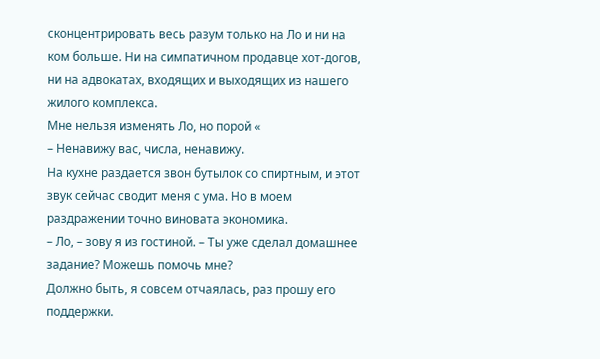сконцентрировать весь разум только на Ло и ни на ком больше. Ни на симпатичном продавце хот-догов, ни на адвокатах, входящих и выходящих из нашего жилого комплекса.
Мне нельзя изменять Ло, но порой «
– Ненавижу вас, числа, ненавижу.
На кухне раздается звон бутылок со спиртным, и этот звук сейчас сводит меня с ума. Но в моем раздражении точно виновата экономика.
– Ло, – зову я из гостиной. – Ты уже сделал домашнее задание? Можешь помочь мне?
Должно быть, я совсем отчаялась, раз прошу его поддержки.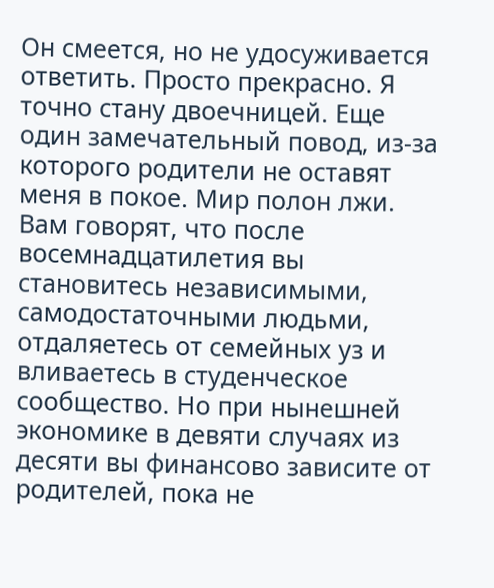Он смеется, но не удосуживается ответить. Просто прекрасно. Я точно стану двоечницей. Еще один замечательный повод, из-за которого родители не оставят меня в покое. Мир полон лжи. Вам говорят, что после восемнадцатилетия вы становитесь независимыми, самодостаточными людьми, отдаляетесь от семейных уз и вливаетесь в студенческое сообщество. Но при нынешней экономике в девяти случаях из десяти вы финансово зависите от родителей, пока не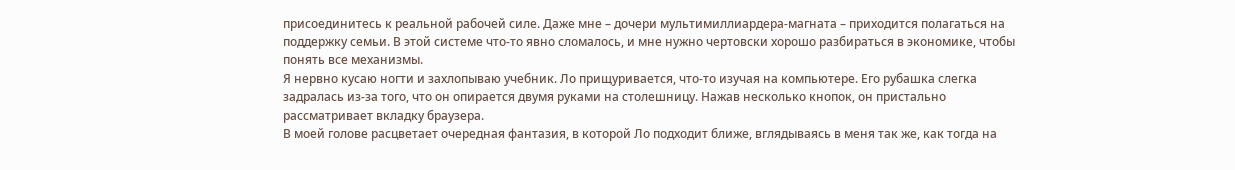присоединитесь к реальной рабочей силе. Даже мне – дочери мультимиллиардера-магната – приходится полагаться на поддержку семьи. В этой системе что-то явно сломалось, и мне нужно чертовски хорошо разбираться в экономике, чтобы понять все механизмы.
Я нервно кусаю ногти и захлопываю учебник. Ло прищуривается, что-то изучая на компьютере. Его рубашка слегка задралась из-за того, что он опирается двумя руками на столешницу. Нажав несколько кнопок, он пристально рассматривает вкладку браузера.
В моей голове расцветает очередная фантазия, в которой Ло подходит ближе, вглядываясь в меня так же, как тогда на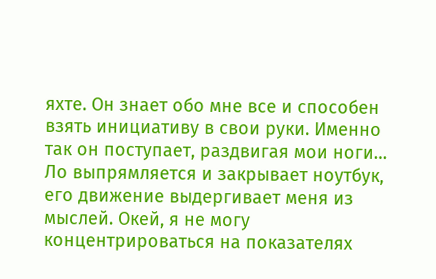яхте. Он знает обо мне все и способен взять инициативу в свои руки. Именно так он поступает, раздвигая мои ноги…
Ло выпрямляется и закрывает ноутбук, его движение выдергивает меня из мыслей. Окей, я не могу концентрироваться на показателях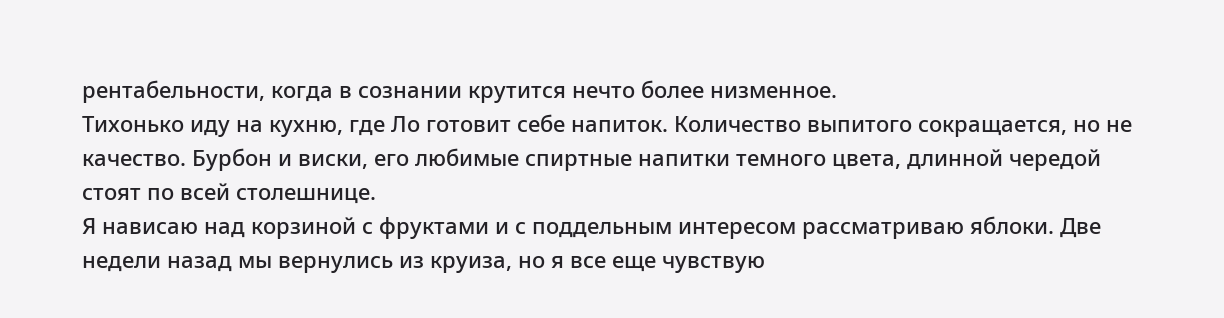рентабельности, когда в сознании крутится нечто более низменное.
Тихонько иду на кухню, где Ло готовит себе напиток. Количество выпитого сокращается, но не качество. Бурбон и виски, его любимые спиртные напитки темного цвета, длинной чередой стоят по всей столешнице.
Я нависаю над корзиной с фруктами и с поддельным интересом рассматриваю яблоки. Две недели назад мы вернулись из круиза, но я все еще чувствую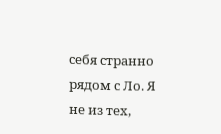себя странно рядом с Ло. Я не из тех,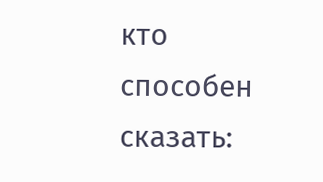кто способен сказать: